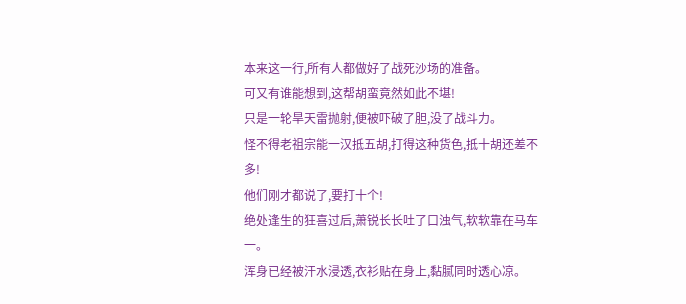本来这一行,所有人都做好了战死沙场的准备。
可又有谁能想到,这帮胡蛮竟然如此不堪!
只是一轮旱天雷抛射,便被吓破了胆,没了战斗力。
怪不得老祖宗能一汉抵五胡,打得这种货色,抵十胡还差不多!
他们刚才都说了,要打十个!
绝处逢生的狂喜过后,萧锐长长吐了口浊气,软软靠在马车一。
浑身已经被汗水浸透,衣衫贴在身上,黏腻同时透心凉。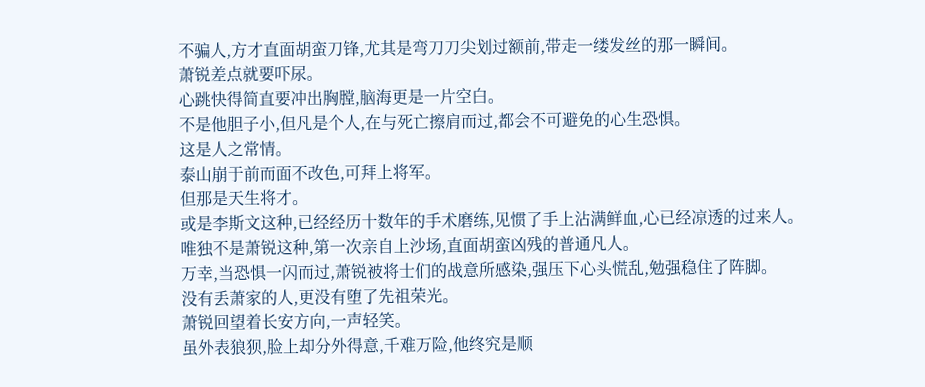不骗人,方才直面胡蛮刀锋,尤其是弯刀刀尖划过额前,带走一缕发丝的那一瞬间。
萧锐差点就要吓尿。
心跳快得简直要冲出胸膛,脑海更是一片空白。
不是他胆子小,但凡是个人,在与死亡擦肩而过,都会不可避免的心生恐惧。
这是人之常情。
泰山崩于前而面不改色,可拜上将军。
但那是天生将才。
或是李斯文这种,已经经历十数年的手术磨练,见惯了手上沾满鲜血,心已经凉透的过来人。
唯独不是萧锐这种,第一次亲自上沙场,直面胡蛮凶残的普通凡人。
万幸,当恐惧一闪而过,萧锐被将士们的战意所感染,强压下心头慌乱,勉强稳住了阵脚。
没有丢萧家的人,更没有堕了先祖荣光。
萧锐回望着长安方向,一声轻笑。
虽外表狼狈,脸上却分外得意,千难万险,他终究是顺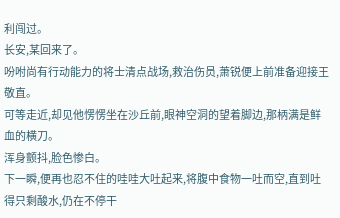利闯过。
长安,某回来了。
吩咐尚有行动能力的将士清点战场,救治伤员,萧锐便上前准备迎接王敬直。
可等走近,却见他愣愣坐在沙丘前,眼神空洞的望着脚边,那柄满是鲜血的横刀。
浑身颤抖,脸色惨白。
下一瞬,便再也忍不住的哇哇大吐起来,将腹中食物一吐而空,直到吐得只剩酸水,仍在不停干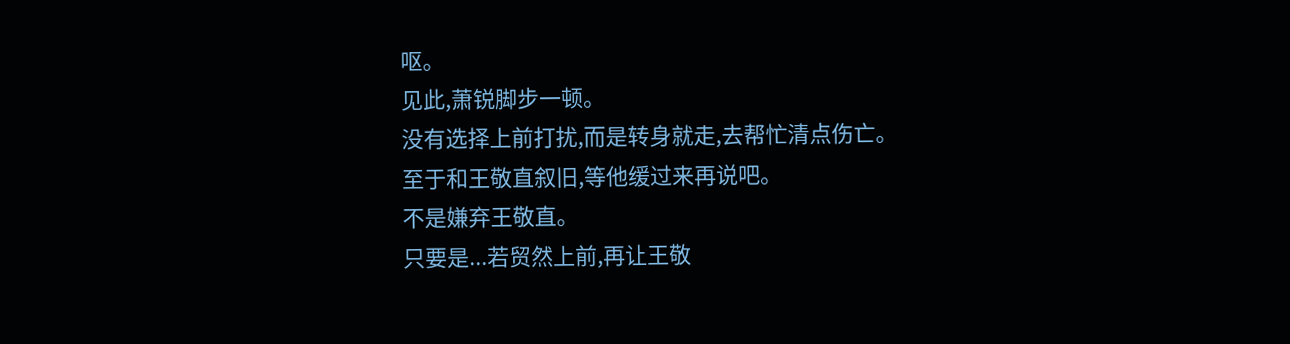呕。
见此,萧锐脚步一顿。
没有选择上前打扰,而是转身就走,去帮忙清点伤亡。
至于和王敬直叙旧,等他缓过来再说吧。
不是嫌弃王敬直。
只要是...若贸然上前,再让王敬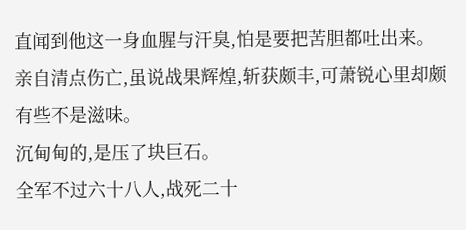直闻到他这一身血腥与汗臭,怕是要把苦胆都吐出来。
亲自清点伤亡,虽说战果辉煌,斩获颇丰,可萧锐心里却颇有些不是滋味。
沉甸甸的,是压了块巨石。
全军不过六十八人,战死二十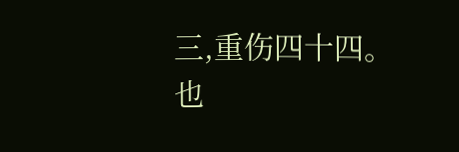三,重伤四十四。
也